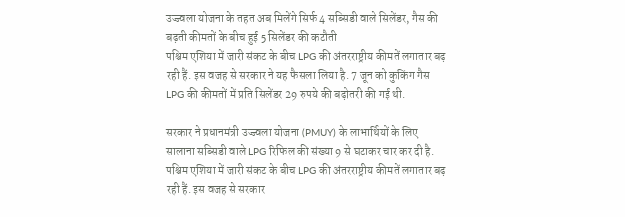उज्ज्वला योजना के तहत अब मिलेंगे सिर्फ 4 सब्सिडी वाले सिलेंडर, गैस की बढ़ती कीमतों के बीच हुई 5 सिलेंडर की कटौती
पश्चिम एशिया में जारी संकट के बीच LPG की अंतरराष्ट्रीय कीमतें लगातार बढ़ रही हैं. इस वजह से सरकार ने यह फैसला लिया है. 7 जून को कुकिंग गैस LPG की कीमतों में प्रति सिलेंडर 29 रुपये की बढ़ोतरी की गई थी.

सरकार ने प्रधानमंत्री उज्ज्वला योजना (PMUY) के लाभार्थियों के लिए सालाना सब्सिडी वाले LPG रिफिल की संख्या 9 से घटाकर चार कर दी है. पश्चिम एशिया में जारी संकट के बीच LPG की अंतरराष्ट्रीय कीमतें लगातार बढ़ रही हैं. इस वजह से सरकार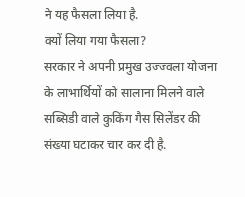ने यह फैसला लिया है.
क्यों लिया गया फैसला?
सरकार ने अपनी प्रमुख उज्ज्वला योजना के लाभार्थियों को सालाना मिलने वाले सब्सिडी वाले कुकिंग गैस सिलेंडर की संख्या घटाकर चार कर दी है.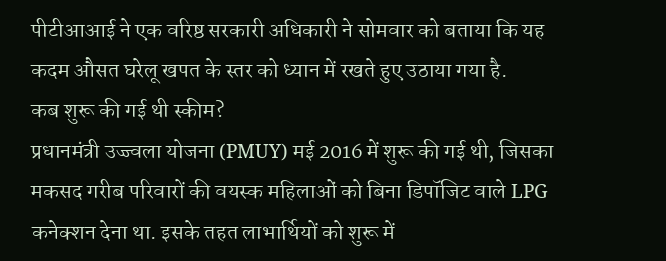पीटीआआई ने एक वरिष्ठ सरकारी अधिकारी ने सोमवार को बताया कि यह कदम औसत घरेलू खपत के स्तर को ध्यान में रखते हुए उठाया गया है.
कब शुरू की गई थी स्कीम?
प्रधानमंत्री उज्ज्वला योजना (PMUY) मई 2016 में शुरू की गई थी, जिसका मकसद गरीब परिवारों की वयस्क महिलाओं को बिना डिपॉजिट वाले LPG कनेक्शन देना था. इसके तहत लाभार्थियों को शुरू में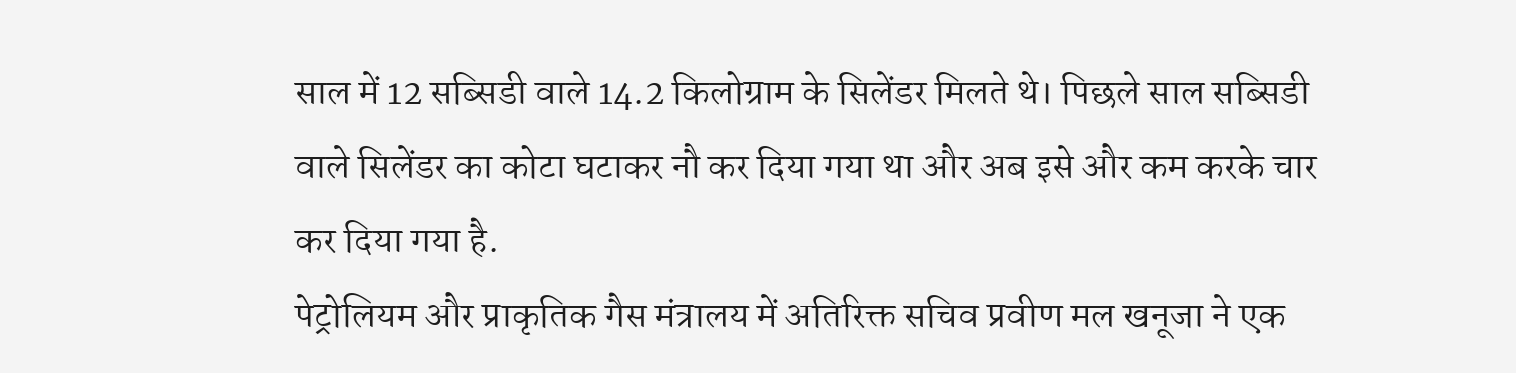साल में 12 सब्सिडी वाले 14.2 किलोग्राम के सिलेंडर मिलते थे। पिछले साल सब्सिडी वाले सिलेंडर का कोटा घटाकर नौ कर दिया गया था और अब इसे और कम करके चार कर दिया गया है.
पेट्रोलियम और प्राकृतिक गैस मंत्रालय में अतिरिक्त सचिव प्रवीण मल खनूजा ने एक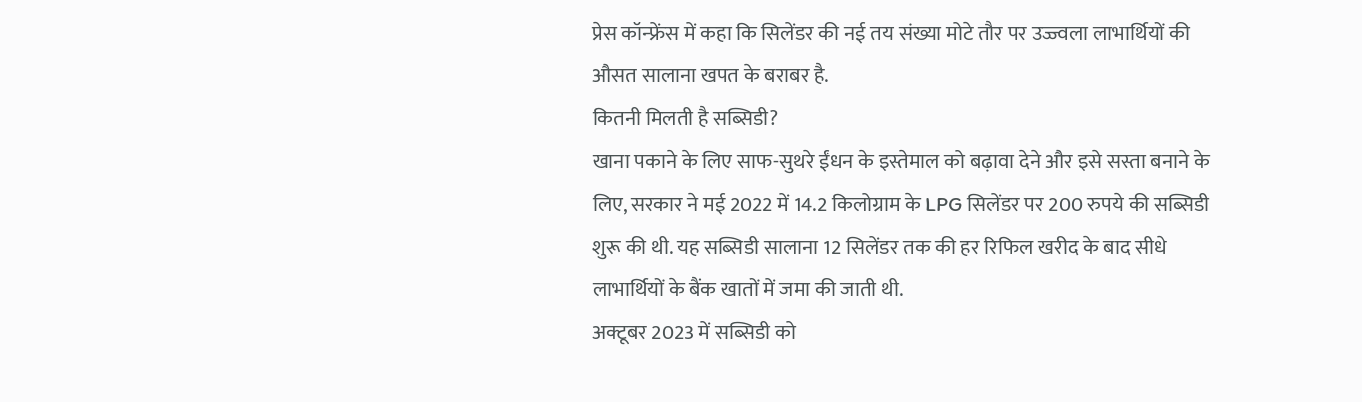प्रेस कॉन्फ्रेंस में कहा कि सिलेंडर की नई तय संख्या मोटे तौर पर उज्ज्वला लाभार्थियों की औसत सालाना खपत के बराबर है.
कितनी मिलती है सब्सिडी?
खाना पकाने के लिए साफ-सुथरे ईंधन के इस्तेमाल को बढ़ावा देने और इसे सस्ता बनाने के लिए, सरकार ने मई 2022 में 14.2 किलोग्राम के LPG सिलेंडर पर 200 रुपये की सब्सिडी शुरू की थी. यह सब्सिडी सालाना 12 सिलेंडर तक की हर रिफिल खरीद के बाद सीधे लाभार्थियों के बैंक खातों में जमा की जाती थी.
अक्टूबर 2023 में सब्सिडी को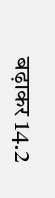बढ़ाकर 14.2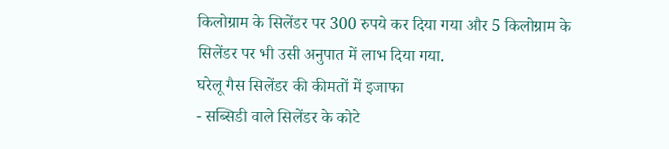किलोग्राम के सिलेंडर पर 300 रुपये कर दिया गया और 5 किलोग्राम के सिलेंडर पर भी उसी अनुपात में लाभ दिया गया.
घरेलू गैस सिलेंडर की कीमतों में इजाफा
- सब्सिडी वाले सिलेंडर के कोटे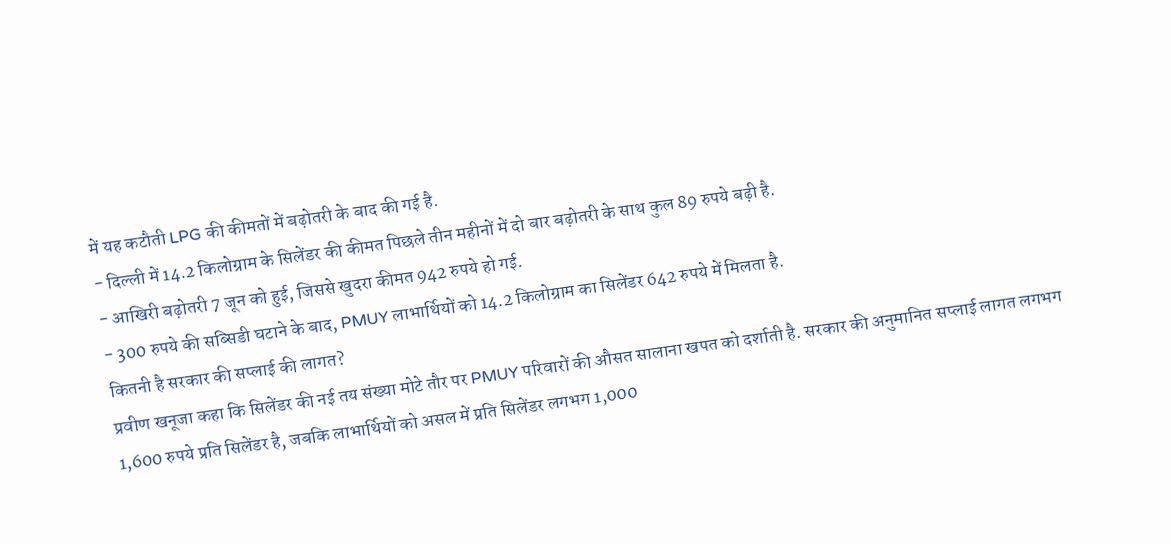में यह कटौती LPG की कीमतों में बढ़ोतरी के बाद की गई है.
- दिल्ली में 14.2 किलोग्राम के सिलेंडर की कीमत पिछले तीन महीनों में दो बार बढ़ोतरी के साथ कुल 89 रुपये बढ़ी है.
- आखिरी बढ़ोतरी 7 जून को हुई, जिससे खुदरा कीमत 942 रुपये हो गई.
- 300 रुपये की सब्सिडी घटाने के बाद, PMUY लाभार्थियों को 14.2 किलोग्राम का सिलेंडर 642 रुपये में मिलता है.
कितनी है सरकार की सप्लाई की लागत?
प्रवीण खनूजा कहा कि सिलेंडर की नई तय संख्या मोटे तौर पर PMUY परिवारों की औसत सालाना खपत को दर्शाती है. सरकार की अनुमानित सप्लाई लागत लगभग 1,600 रुपये प्रति सिलेंडर है, जबकि लाभार्थियों को असल में प्रति सिलेंडर लगभग 1,000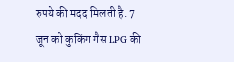रुपये की मदद मिलती है. 7 जून को कुकिंग गैस LPG की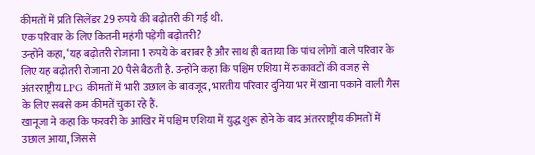कीमतों में प्रति सिलेंडर 29 रुपये की बढ़ोतरी की गई थी.
एक परिवार के लिए कितनी महंगी पड़ेगी बढ़ोतरी?
उन्होंने कहा, ‘यह बढ़ोतरी रोजाना 1 रुपये के बराबर है और साथ ही बताया कि पांच लोगों वाले परिवार के लिए यह बढ़ोतरी रोजाना 20 पैसे बैठती है. उन्होंने कहा कि पश्चिम एशिया में रुकावटों की वजह से अंतरराष्ट्रीय LPG कीमतों में भारी उछाल के बावजूद, भारतीय परिवार दुनिया भर में खाना पकाने वाली गैस के लिए सबसे कम कीमतें चुका रहे हैं.
खानूजा ने कहा कि फरवरी के आखिर में पश्चिम एशिया में युद्ध शुरू होने के बाद अंतरराष्ट्रीय कीमतों में उछाल आया, जिससे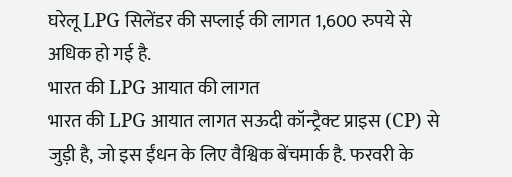घरेलू LPG सिलेंडर की सप्लाई की लागत 1,600 रुपये से अधिक हो गई है.
भारत की LPG आयात की लागत
भारत की LPG आयात लागत सऊदी कॉन्ट्रैक्ट प्राइस (CP) से जुड़ी है, जो इस ईंधन के लिए वैश्विक बेंचमार्क है. फरवरी के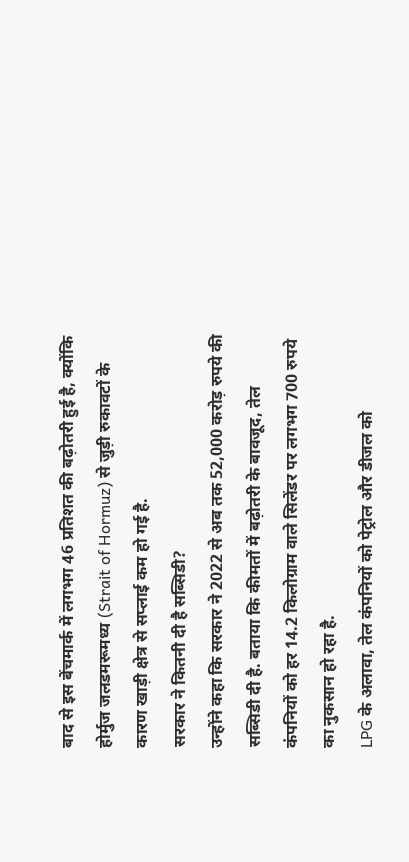बाद से इस बेंचमार्क में लगभग 46 प्रतिशत की बढ़ोतरी हुई है, क्योंकि होर्मुज जलडमरूमध्य (Strait of Hormuz) से जुड़ी रुकावटों के कारण खाड़ी क्षेत्र से सप्लाई कम हो गई है.
सरकार ने कितनी दी है सब्सिडी?
उन्होंने कहा कि सरकार ने 2022 से अब तक 52,000 करोड़ रुपये की सब्सिडी दी है. बताया कि कीमतों में बढ़ोतरी के बावजूद, तेल कंपनियों को हर 14.2 किलोग्राम वाले सिलेंडर पर लगभग 700 रुपये का नुकसान हो रहा है.
LPG के अलावा, तेल कंपनियों को पेट्रोल और डीजल को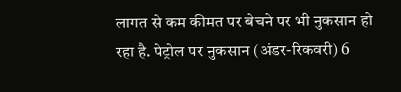लागत से कम कीमत पर बेचने पर भी नुकसान हो रहा है. पेट्रोल पर नुकसान (अंडर-रिकवरी) 6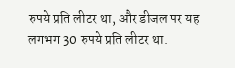रुपये प्रति लीटर था, और डीजल पर यह लगभग 30 रुपये प्रति लीटर था.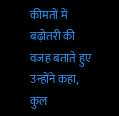कीमतों में बढ़ोतरी की वजह बताते हुए उन्होंने कहा, कुल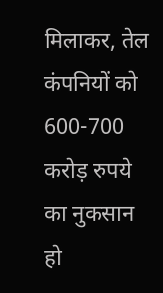मिलाकर, तेल कंपनियों को 600-700 करोड़ रुपये का नुकसान हो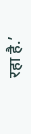रहा है.’